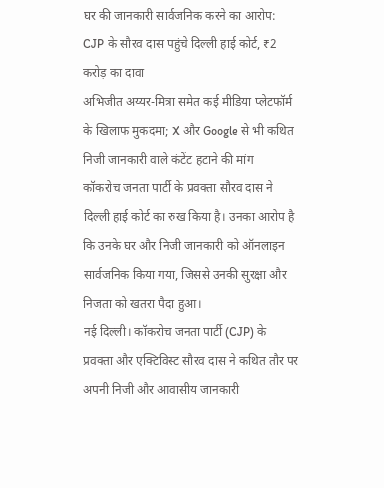घर की जानकारी सार्वजनिक करने का आरोप: CJP के सौरव दास पहुंचे दिल्ली हाई कोर्ट, ₹2 करोड़ का दावा
अभिजीत अय्यर-मित्रा समेत कई मीडिया प्लेटफॉर्म के खिलाफ मुकदमा; X और Google से भी कथित निजी जानकारी वाले कंटेंट हटाने की मांग
कॉकरोच जनता पार्टी के प्रवक्ता सौरव दास ने दिल्ली हाई कोर्ट का रुख किया है। उनका आरोप है कि उनके घर और निजी जानकारी को ऑनलाइन सार्वजनिक किया गया, जिससे उनकी सुरक्षा और निजता को खतरा पैदा हुआ।
नई दिल्ली। कॉकरोच जनता पार्टी (CJP) के प्रवक्ता और एक्टिविस्ट सौरव दास ने कथित तौर पर अपनी निजी और आवासीय जानकारी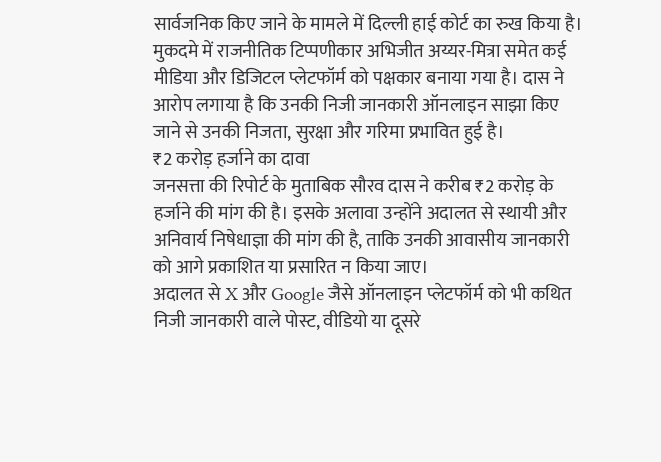सार्वजनिक किए जाने के मामले में दिल्ली हाई कोर्ट का रुख किया है। मुकदमे में राजनीतिक टिप्पणीकार अभिजीत अय्यर-मित्रा समेत कई मीडिया और डिजिटल प्लेटफॉर्म को पक्षकार बनाया गया है। दास ने आरोप लगाया है कि उनकी निजी जानकारी ऑनलाइन साझा किए जाने से उनकी निजता, सुरक्षा और गरिमा प्रभावित हुई है।
₹2 करोड़ हर्जाने का दावा
जनसत्ता की रिपोर्ट के मुताबिक सौरव दास ने करीब ₹2 करोड़ के हर्जाने की मांग की है। इसके अलावा उन्होंने अदालत से स्थायी और अनिवार्य निषेधाज्ञा की मांग की है, ताकि उनकी आवासीय जानकारी को आगे प्रकाशित या प्रसारित न किया जाए।
अदालत से X और Google जैसे ऑनलाइन प्लेटफॉर्म को भी कथित निजी जानकारी वाले पोस्ट, वीडियो या दूसरे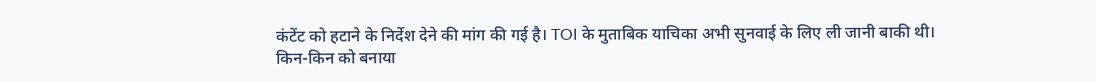कंटेंट को हटाने के निर्देश देने की मांग की गई है। TOI के मुताबिक याचिका अभी सुनवाई के लिए ली जानी बाकी थी।
किन-किन को बनाया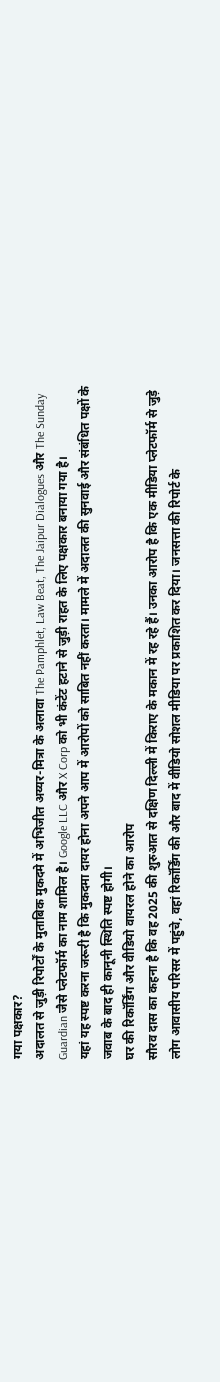गया पक्षकार?
अदालत से जुड़ी रिपोर्टों के मुताबिक मुकदमे में अभिजीत अय्यर-मित्रा के अलावा The Pamphlet, Law Beat, The Jaipur Dialogues और The Sunday Guardian जैसे प्लेटफॉर्म का नाम शामिल है। Google LLC और X Corp को भी कंटेंट हटाने से जुड़ी राहत के लिए पक्षकार बनाया गया है।
यहां यह स्पष्ट करना जरूरी है कि मुकदमा दायर होना अपने आप में आरोपों को साबित नहीं करता। मामले में अदालत की सुनवाई और संबंधित पक्षों के जवाब के बाद ही कानूनी स्थिति स्पष्ट होगी।
घर की रिकॉर्डिंग और वीडियो वायरल होने का आरोप
सौरव दास का कहना है कि वह 2025 की शुरुआत से दक्षिण दिल्ली में किराए के मकान में रह रहे हैं। उनका आरोप है कि एक मीडिया प्लेटफॉर्म से जुड़े लोग आवासीय परिसर में पहुंचे, वहां रिकॉर्डिंग की और बाद में वीडियो सोशल मीडिया पर प्रकाशित कर दिया। जनसत्ता की रिपोर्ट के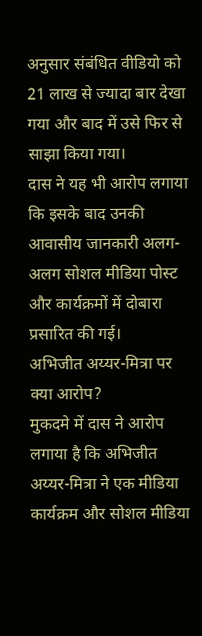अनुसार संबंधित वीडियो को 21 लाख से ज्यादा बार देखा गया और बाद में उसे फिर से साझा किया गया।
दास ने यह भी आरोप लगाया कि इसके बाद उनकी आवासीय जानकारी अलग-अलग सोशल मीडिया पोस्ट और कार्यक्रमों में दोबारा प्रसारित की गई।
अभिजीत अय्यर-मित्रा पर क्या आरोप?
मुकदमे में दास ने आरोप लगाया है कि अभिजीत अय्यर-मित्रा ने एक मीडिया कार्यक्रम और सोशल मीडिया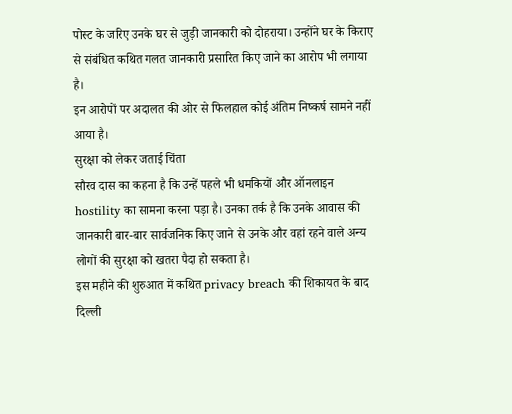पोस्ट के जरिए उनके घर से जुड़ी जानकारी को दोहराया। उन्होंने घर के किराए से संबंधित कथित गलत जानकारी प्रसारित किए जाने का आरोप भी लगाया है।
इन आरोपों पर अदालत की ओर से फिलहाल कोई अंतिम निष्कर्ष सामने नहीं आया है।
सुरक्षा को लेकर जताई चिंता
सौरव दास का कहना है कि उन्हें पहले भी धमकियों और ऑनलाइन hostility का सामना करना पड़ा है। उनका तर्क है कि उनके आवास की जानकारी बार-बार सार्वजनिक किए जाने से उनके और वहां रहने वाले अन्य लोगों की सुरक्षा को खतरा पैदा हो सकता है।
इस महीने की शुरुआत में कथित privacy breach की शिकायत के बाद दिल्ली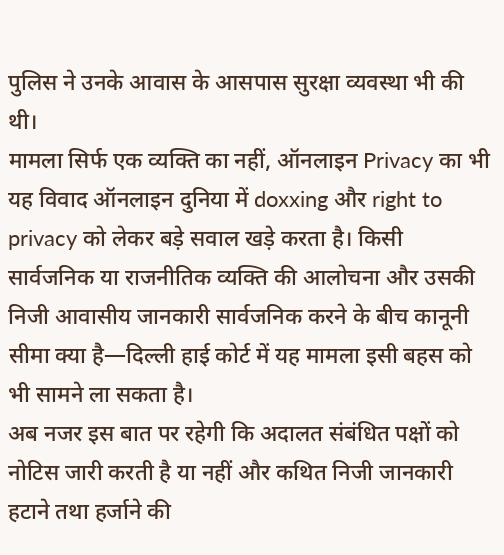पुलिस ने उनके आवास के आसपास सुरक्षा व्यवस्था भी की थी।
मामला सिर्फ एक व्यक्ति का नहीं, ऑनलाइन Privacy का भी
यह विवाद ऑनलाइन दुनिया में doxxing और right to privacy को लेकर बड़े सवाल खड़े करता है। किसी सार्वजनिक या राजनीतिक व्यक्ति की आलोचना और उसकी निजी आवासीय जानकारी सार्वजनिक करने के बीच कानूनी सीमा क्या है—दिल्ली हाई कोर्ट में यह मामला इसी बहस को भी सामने ला सकता है।
अब नजर इस बात पर रहेगी कि अदालत संबंधित पक्षों को नोटिस जारी करती है या नहीं और कथित निजी जानकारी हटाने तथा हर्जाने की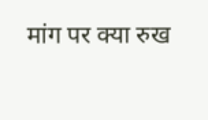मांग पर क्या रुख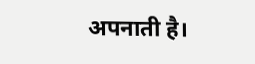अपनाती है।